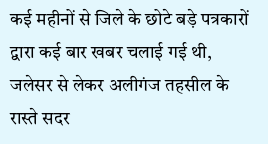कई महीनों से जिले के छोटे बड़े पत्रकारों द्वारा कई बार खबर चलाई गई थी, जलेसर से लेकर अलीगंज तहसील के रास्ते सदर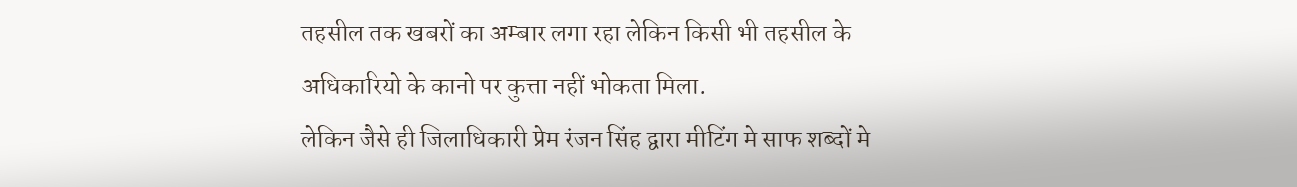तहसील तक खबरों का अम्बार लगा रहा लेकिन किसी भी तहसील के अधिकारियो के कानो पर कुत्ता नहीं भोकता मिला.
लेकिन जैसे ही जिलाधिकारी प्रेम रंजन सिंह द्वारा मीटिंग मे साफ शब्दों मे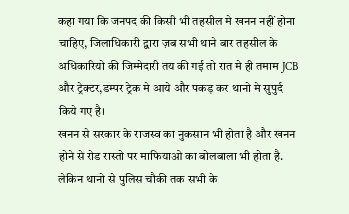कहा गया कि जनपद की किसी भी तहसील मे खनन नहीं होना चाहिए, जिलाधिकारी द्वारा ज़ब सभी थाने बार तहसील के अधिकारियो की जिम्मेदारी तय की गई तो रात मे ही तमाम JCB और ट्रेक्टर,डम्पर ट्रेक मे आये और पकड़ कर थानो मे सुपुर्द किये गए है।
खनन से सरकार के राजस्व का नुकसान भी होता है और खनन होने से रोड रास्तो पर माफियाओ का बोलबाला भी होता है. लेकिन थानो से पुलिस चौकी तक सभी के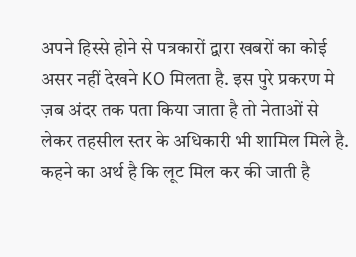अपने हिस्से होने से पत्रकारों द्वारा खबरों का कोई असर नहीं देखने KO मिलता है. इस पुरे प्रकरण मे ज़ब अंदर तक पता किया जाता है तो नेताओं से लेकर तहसील स्तर के अधिकारी भी शामिल मिले है. कहने का अर्थ है कि लूट मिल कर की जाती है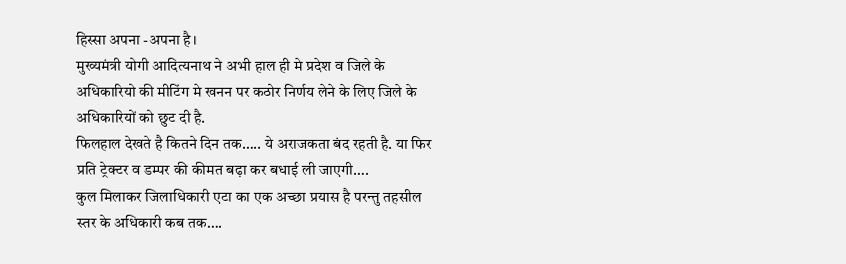हिस्सा अपना -अपना है।
मुख्यमंत्री योगी आदित्यनाथ ने अभी हाल ही मे प्रदेश व जिले के अधिकारियो की मीटिंग मे खनन पर कठोर निर्णय लेने के लिए जिले के अधिकारियों को छुट दी है.
फिलहाल देखते है कितने दिन तक….. ये अराजकता बंद रहती है. या फिर प्रति ट्रेक्टर व डम्पर की कीमत बढ़ा कर बधाई ली जाएगी….
कुल मिलाकर जिलाधिकारी एटा का एक अच्छा प्रयास है परन्तु तहसील स्तर के अधिकारी कब तक….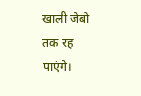खाली जेबो तक रह पाएंगे।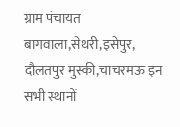ग्राम पंचायत बागवाला,सेथरी,इसेपुर, दौलतपुर मुस्की,चाचरमऊ इन सभी स्थानों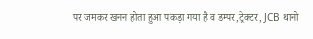पर जमकर खनन होता हुआ पकड़ा गया है व डम्पर,ट्रेक्टर, JCB थानो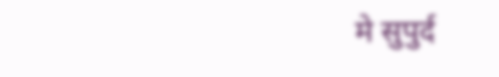मे सुपुर्द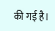की गई है।